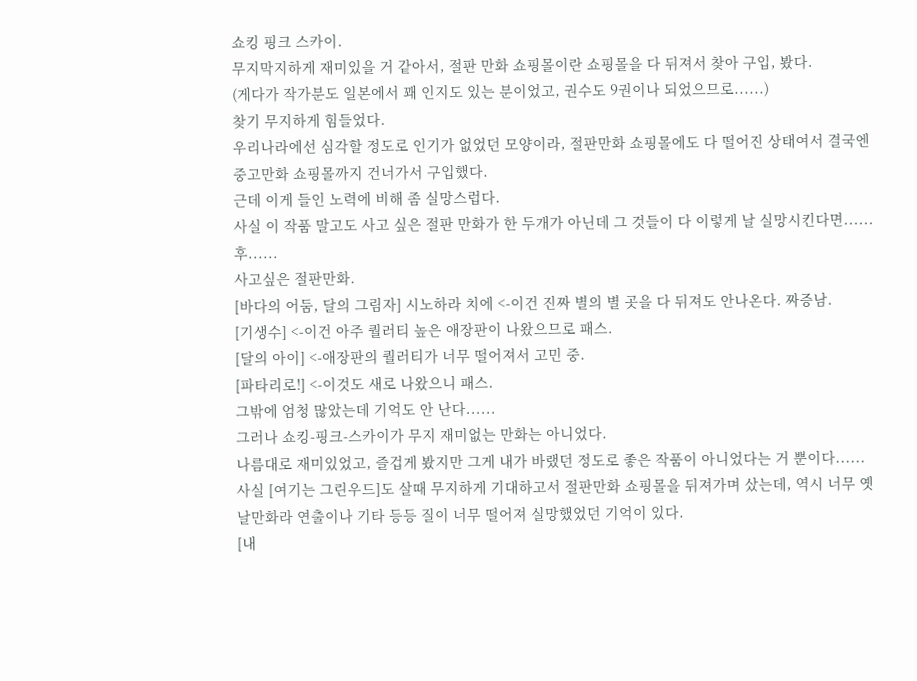쇼킹 핑크 스카이.
무지막지하게 재미있을 거 같아서, 절판 만화 쇼핑몰이란 쇼핑몰을 다 뒤져서 찾아 구입, 봤다.
(게다가 작가분도 일본에서 꽤 인지도 있는 분이었고, 권수도 9권이나 되었으므로......)
찾기 무지하게 힘들었다.
우리나라에선 심각할 정도로 인기가 없었던 모양이라, 절판만화 쇼핑몰에도 다 떨어진 상태여서 결국엔 중고만화 쇼핑몰까지 건너가서 구입했다.
근데 이게 들인 노력에 비해 좀 실망스럽다.
사실 이 작품 말고도 사고 싶은 절판 만화가 한 두개가 아닌데 그 것들이 다 이렇게 날 실망시킨다면......
후......
사고싶은 절판만화.
[바다의 어둠, 달의 그림자] 시노하라 치에 <-이건 진짜 별의 별 곳을 다 뒤져도 안나온다. 짜증남.
[기생수] <-이건 아주 퀄러티 높은 애장판이 나왔으므로 패스.
[달의 아이] <-애장판의 퀄러티가 너무 떨어져서 고민 중.
[파타리로!] <-이것도 새로 나왔으니 패스.
그밖에 엄청 많았는데 기억도 안 난다......
그러나 쇼킹-핑크-스카이가 무지 재미없는 만화는 아니었다.
나름대로 재미있었고, 즐겁게 봤지만 그게 내가 바랬던 정도로 좋은 작품이 아니었다는 거 뿐이다......
사실 [여기는 그린우드]도 살때 무지하게 기대하고서 절판만화 쇼핑몰을 뒤져가며 샀는데, 역시 너무 옛날만화라 연출이나 기타 등등 질이 너무 떨어져 실망했었던 기억이 있다.
[내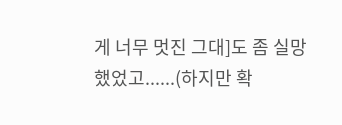게 너무 멋진 그대]도 좀 실망했었고......(하지만 확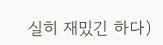실히 재밌긴 하다)